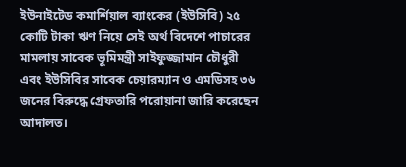ইউনাইটেড কমার্শিয়াল ব্যাংকের (ইউসিবি) ২৫ কোটি টাকা ঋণ নিয়ে সেই অর্থ বিদেশে পাচারের মামলায় সাবেক ভূমিমন্ত্রী সাইফুজ্জামান চৌধুরী এবং ইউসিবির সাবেক চেয়ারম্যান ও এমডিসহ ৩৬ জনের বিরুদ্ধে গ্রেফতারি পরোয়ানা জারি করেছেন আদালত।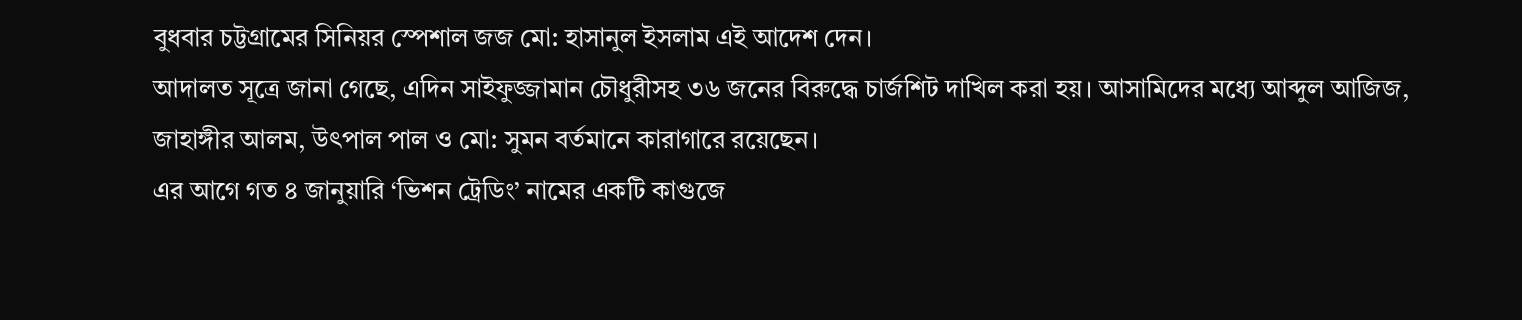বুধবার চট্টগ্রামের সিনিয়র স্পেশাল জজ মো: হাসানুল ইসলাম এই আদেশ দেন।
আদালত সূত্রে জানা গেছে, এদিন সাইফুজ্জামান চৌধুরীসহ ৩৬ জনের বিরুদ্ধে চার্জশিট দাখিল করা হয়। আসামিদের মধ্যে আব্দুল আজিজ, জাহাঙ্গীর আলম, উৎপাল পাল ও মো: সুমন বর্তমানে কারাগারে রয়েছেন।
এর আগে গত ৪ জানুয়ারি ‘ভিশন ট্রেডিং’ নামের একটি কাগুজে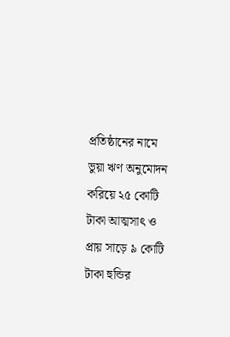প্রতিষ্ঠানের নামে ভুয়া ঋণ অনুমোদন করিয়ে ২৫ কোটি টাকা আত্মসাৎ ও প্রায় সাড়ে ৯ কোটি টাকা হুন্ডির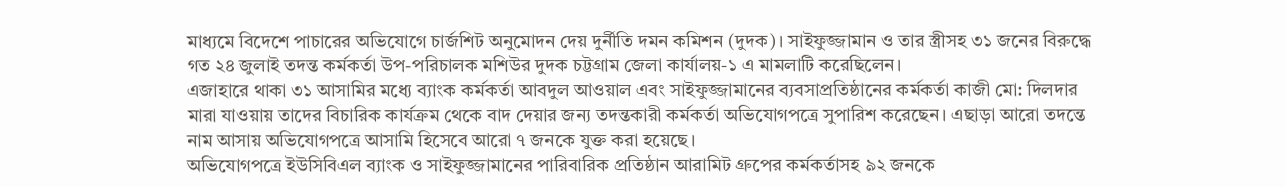মাধ্যমে বিদেশে পাচারের অভিযোগে চার্জশিট অনুমোদন দেয় দুর্নীতি দমন কমিশন (দুদক)। সাইফুজ্জামান ও তার স্ত্রীসহ ৩১ জনের বিরুদ্ধে গত ২৪ জুলাই তদন্ত কর্মকর্তা উপ-পরিচালক মশিউর দুদক চট্টগ্রাম জেলা কার্যালয়-১ এ মামলাটি করেছিলেন।
এজাহারে থাকা ৩১ আসামির মধ্যে ব্যাংক কর্মকর্তা আবদুল আওয়াল এবং সাইফুজ্জামানের ব্যবসাপ্রতিষ্ঠানের কর্মকর্তা কাজী মো: দিলদার মারা যাওয়ায় তাদের বিচারিক কার্যক্রম থেকে বাদ দেয়ার জন্য তদন্তকারী কর্মকর্তা অভিযোগপত্রে সুপারিশ করেছেন। এছাড়া আরো তদন্তে নাম আসায় অভিযোগপত্রে আসামি হিসেবে আরো ৭ জনকে যুক্ত করা হয়েছে।
অভিযোগপত্রে ইউসিবিএল ব্যাংক ও সাইফুজ্জামানের পারিবারিক প্রতিষ্ঠান আরামিট গ্রুপের কর্মকর্তাসহ ৯২ জনকে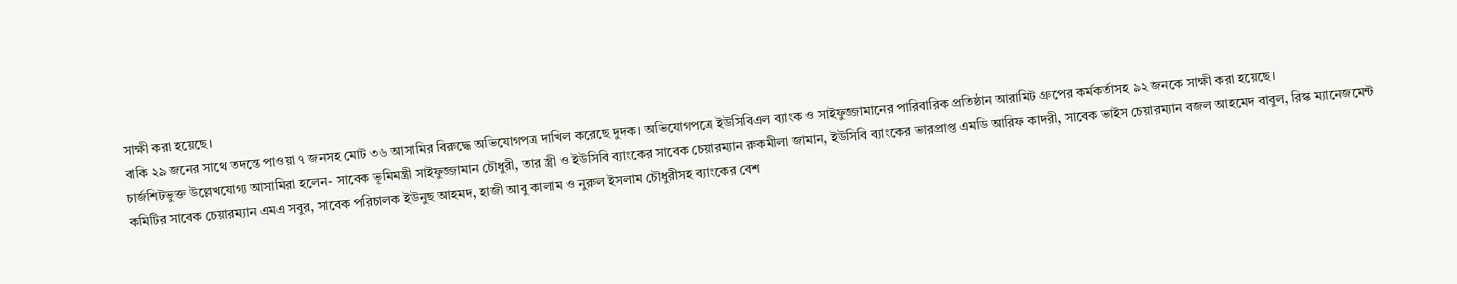সাক্ষী করা হয়েছে।
বাকি ২৯ জনের সাথে তদন্তে পাওয়া ৭ জনসহ মোট ৩৬ আসামির বিরুদ্ধে অভিযোগপত্র দাখিল করেছে দুদক। অভিযোগপত্রে ইউসিবিএল ব্যাংক ও সাইফুজ্জামানের পারিবারিক প্রতিষ্ঠান আরামিট গ্রুপের কর্মকর্তাসহ ৯২ জনকে সাক্ষী করা হয়েছে।
চার্জশিটভুক্ত উল্লেখযোগ্য আসামিরা হলেন- সাবেক ভূমিমন্ত্রী সাইফুজ্জামান চৌধুরী, তার স্ত্রী ও ইউসিবি ব্যাংকের সাবেক চেয়ারম্যান রুকমীলা জামান, ইউসিবি ব্যাংকের ভারপ্রাপ্ত এমডি আরিফ কাদরী, সাবেক ভাইস চেয়ারম্যান বজল আহমেদ বাবুল, রিস্ক ম্যানেজমেন্ট কমিটির সাবেক চেয়ারম্যান এমএ সবুর, সাবেক পরিচালক ইউনুছ আহমদ, হাজী আবু কালাম ও নুরুল ইসলাম চৌধুরীসহ ব্যাংকের বেশ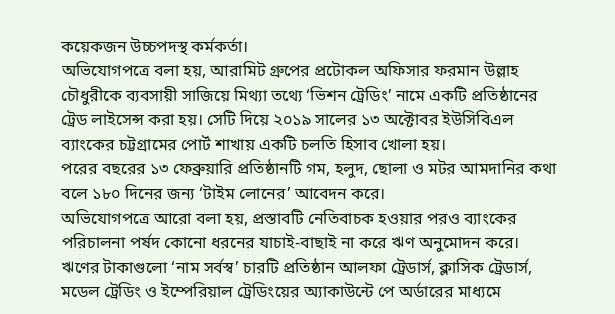কয়েকজন উচ্চপদস্থ কর্মকর্তা।
অভিযোগপত্রে বলা হয়, আরামিট গ্রুপের প্রটোকল অফিসার ফরমান উল্লাহ চৌধুরীকে ব্যবসায়ী সাজিয়ে মিথ্যা তথ্যে ‘ভিশন ট্রেডিং’ নামে একটি প্রতিষ্ঠানের ট্রেড লাইসেন্স করা হয়। সেটি দিয়ে ২০১৯ সালের ১৩ অক্টোবর ইউসিবিএল ব্যাংকের চট্টগ্রামের পোর্ট শাখায় একটি চলতি হিসাব খোলা হয়।
পরের বছরের ১৩ ফেব্রুয়ারি প্রতিষ্ঠানটি গম, হলুদ, ছোলা ও মটর আমদানির কথা বলে ১৮০ দিনের জন্য ‘টাইম লোনের’ আবেদন করে।
অভিযোগপত্রে আরো বলা হয়, প্রস্তাবটি নেতিবাচক হওয়ার পরও ব্যাংকের পরিচালনা পর্ষদ কোনো ধরনের যাচাই-বাছাই না করে ঋণ অনুমোদন করে। ঋণের টাকাগুলো ‘নাম সর্বস্ব’ চারটি প্রতিষ্ঠান আলফা ট্রেডার্স, ক্লাসিক ট্রেডার্স, মডেল ট্রেডিং ও ইম্পেরিয়াল ট্রেডিংয়ের অ্যাকাউন্টে পে অর্ডারের মাধ্যমে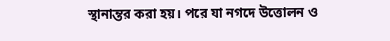স্থানান্তর করা হয়। পরে যা নগদে উত্তোলন ও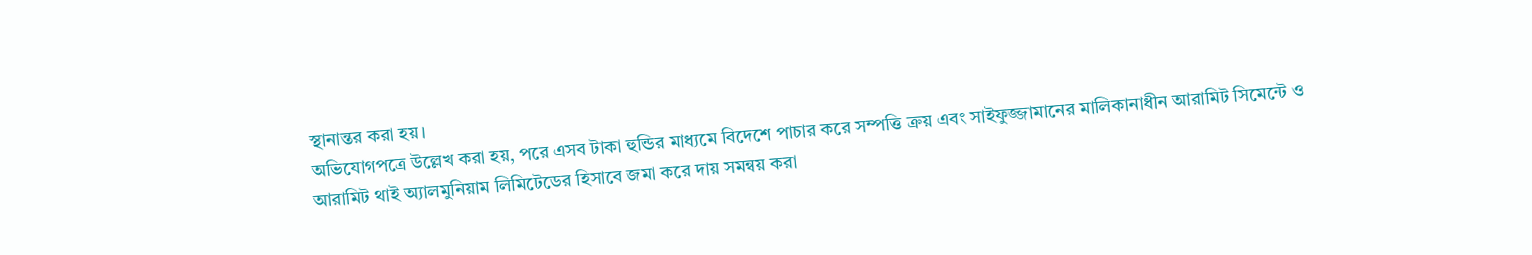স্থানান্তর করা হয়।
অভিযোগপত্রে উল্লেখ করা হয়, পরে এসব টাকা হুন্ডির মাধ্যমে বিদেশে পাচার করে সম্পত্তি ক্রয় এবং সাইফুজ্জামানের মালিকানাধীন আরামিট সিমেন্টে ও আরামিট থাই অ্যালমুনিয়াম লিমিটেডের হিসাবে জমা করে দায় সমন্বয় করা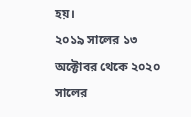হয়।
২০১৯ সালের ১৩ অক্টোবর থেকে ২০২০ সালের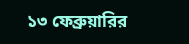১৩ ফেব্রুয়ারির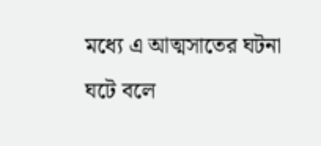মধ্যে এ আত্মসাতের ঘটনা ঘটে বলে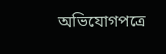অভিযোগপত্রে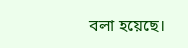বলা হয়েছে।